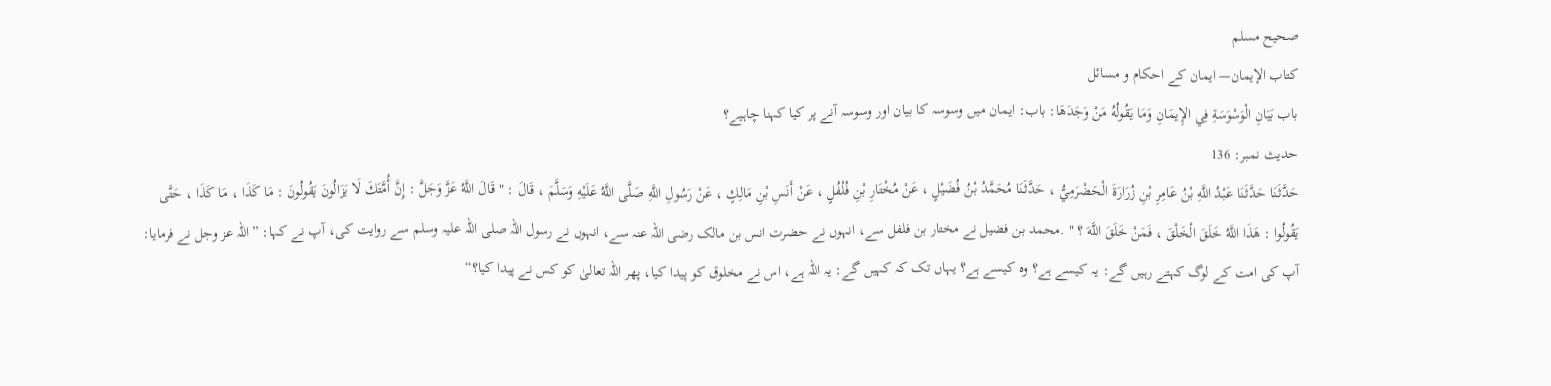صحيح مسلم
كتاب الإيمان— ایمان کے احکام و مسائل
باب بَيَانِ الْوَسْوَسَةِ فِي الإِيمَانِ وَمَا يَقُولُهُ مَنْ وَجَدَهَا: باب: ایمان میں وسوسہ کا بیان اور وسوسہ آنے پر کیا کہنا چاہیے؟
حدیث نمبر: 136
حَدَّثَنَا حَدَّثَنَا عَبْدُ اللَّهِ بْنُ عَامِرِ بْنِ زُرَارَةَ الْحَضْرَمِيُّ ، حَدَّثَنَا مُحَمَّدُ بْنُ فُضَيْلٍ ، عَنْ مُخْتَارِ بْنِ فُلْفُلٍ ، عَنْ أَنَسِ بْنِ مَالِكٍ ، عَنْ رَسُولِ اللَّهِ صَلَّى اللَّهُ عَلَيْهِ وَسَلَّمَ ، قَالَ : " قَالَ اللَّهُ عَزَّ وَجَلَّ : إِنَّ أُمَّتَكَ لَا يَزَالُونَ يَقُولُونَ : مَا كَذَا ، مَا كَذَا ، حَتَّى يَقُولُوا : هَذَا اللَّهُ خَلَقَ الْخَلْقَ ، فَمَنْ خَلَقَ اللَّهَ ؟ " .محمد بن فضیل نے مختار بن فلفل سے، انہوں نے حضرت انس بن مالک رضی اللہ عنہ سے، انہوں نے رسول اللہ صلی اللہ علیہ وسلم سے روایت کی، آپ نے کہا: ”اللہ عز وجل نے فرمایا: آپ کی امت کے لوگ کہتے رہیں گے: یہ کیسے ہے؟ وہ کیسے ہے؟ یہاں تک کہ کہیں گے: یہ اللہ ہے، اس نے مخلوق کو پیدا کیا، پھر اللہ تعالیٰ کو کس نے پیدا کیا؟“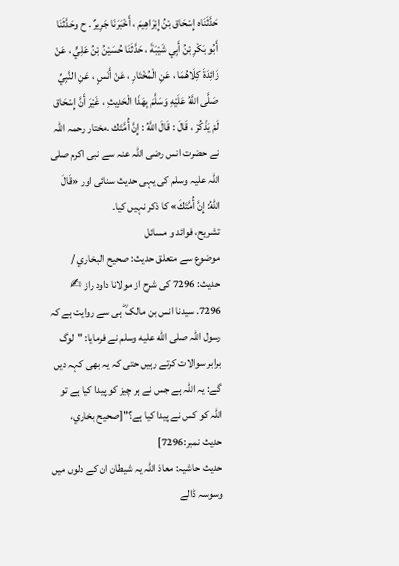حَدَّثَنَاه إِسْحَاق بْنُ إِبْرَاهِيمَ ، أَخْبَرَنَا جَرِيرٌ . ح وحَدَّثَنَا أَبُو بَكْرِ بْنُ أَبِي شَيْبَةَ ، حَدَّثَنَا حُسَيْنُ بْنُ عَلِيٍّ ، عَنْ زَائِدَةَ كِلَاهُمَا ، عَنِ الْمُخْتَارِ ، عَنْ أَنَسٍ ، عَنِ النَّبِيِّ صَلَّى اللَّهُ عَلَيْهِ وَسَلَّمَ بِهَذَا الْحَدِيثِ ، غَيْرَ أَنَّ إِسْحَاق لَمْ يَذْكُرْ ، قَالَ : قَالَ اللَّهُ : إِنَّ أُمَّتَك .مختار رحمہ اللہ نے حضرت انس رضی اللہ عنہ سے نبی اکرم صلی اللہ علیہ وسلم کی یہی حدیث سنائی اور «قَالَ اللهُ: إِنَّ أُمَّتَكَ» کا ذکر نہیں کیا۔
تشریح، فوائد و مسائل
موضوع سے متعلق حدیث: صحيح البخاري / حدیث: 7296 کی شرح از مولانا داود راز ✍
7296. سیدنا انس بن مالک ؓ ہی سے روایت ہے کہ رسول اللہ صلى الله عليه وسلم نے فرمایا: "لوگ برابر سوالات کرتے رہیں حتی کہ یہ بھی کہہ دیں گے: یہ اللہ ہے جس نے ہر چیز کو پیدا کیا ہے تو اللہ کو کس نے پیدا کیا ہے؟"[صحيح بخاري، حديث نمبر:7296]
حدیث حاشیہ: معاذ اللہ یہ شیطان ان کے دلوں میں وسوسہ ڈالے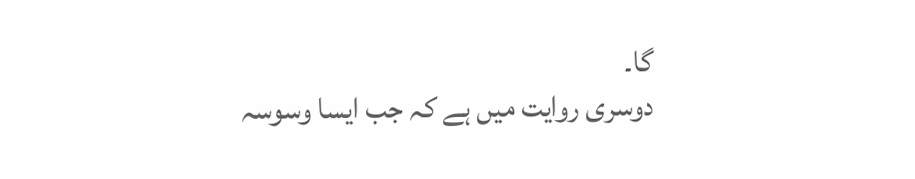گا۔
دوسری روایت میں ہے کہ جب ایسا وسوسہ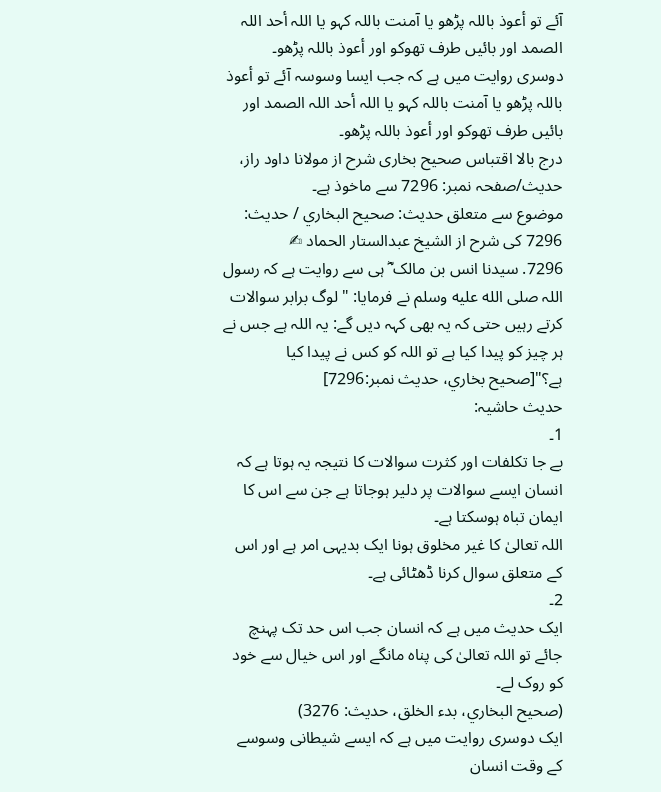آئے تو أعوذ باللہ پڑھو یا آمنت باللہ کہو یا اللہ أحد اللہ الصمد اور بائیں طرف تھوکو اور أعوذ باللہ پڑھو۔
دوسری روایت میں ہے کہ جب ایسا وسوسہ آئے تو أعوذ باللہ پڑھو یا آمنت باللہ کہو یا اللہ أحد اللہ الصمد اور بائیں طرف تھوکو اور أعوذ باللہ پڑھو۔
درج بالا اقتباس صحیح بخاری شرح از مولانا داود راز، حدیث/صفحہ نمبر: 7296 سے ماخوذ ہے۔
موضوع سے متعلق حدیث: صحيح البخاري / حدیث: 7296 کی شرح از الشیخ عبدالستار الحماد ✍
7296. سیدنا انس بن مالک ؓ ہی سے روایت ہے کہ رسول اللہ صلى الله عليه وسلم نے فرمایا: "لوگ برابر سوالات کرتے رہیں حتی کہ یہ بھی کہہ دیں گے: یہ اللہ ہے جس نے ہر چیز کو پیدا کیا ہے تو اللہ کو کس نے پیدا کیا ہے؟"[صحيح بخاري، حديث نمبر:7296]
حدیث حاشیہ:
1۔
بے جا تکلفات اور کثرت سوالات کا نتیجہ یہ ہوتا ہے کہ انسان ایسے سوالات پر دلیر ہوجاتا ہے جن سے اس کا ایمان تباہ ہوسکتا ہے۔
اللہ تعالیٰ کا غیر مخلوق ہونا ایک بدیہی امر ہے اور اس کے متعلق سوال کرنا ڈھٹائی ہے۔
2۔
ایک حدیث میں ہے کہ انسان جب اس حد تک پہنچ جائے تو اللہ تعالیٰ کی پناہ مانگے اور اس خیال سے خود کو روک لے۔
(صحیح البخاري، بدء الخلق، حدیث: 3276)
ایک دوسری روایت میں ہے کہ ایسے شیطانی وسوسے کے وقت انسان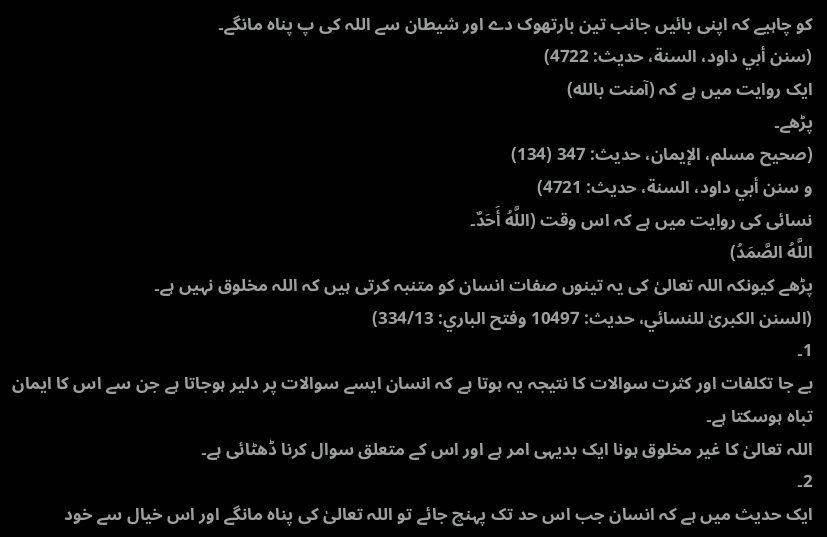کو چاہیے کہ اپنی بائیں جانب تین بارتھوک دے اور شیطان سے اللہ کی پ پناہ مانگے۔
(سنن أبي داود، السنة، حدیث: 4722)
ایک روایت میں ہے کہ (آمنت بالله)
پڑھے۔
(صحیح مسلم، الإیمان، حدیث: 347 (134)
و سنن أبي داود، السنة، حدیث: 4721)
نسائی کی روایت میں ہے کہ اس وقت (اللَّهُ أَحَدٌ۔
اللَّهُ الصَّمَدُ)
پڑھے کیونکہ اللہ تعالیٰ کی یہ تینوں صفات انسان کو متنبہ کرتی ہیں کہ اللہ مخلوق نہیں ہے۔
(السنن الکبریٰ للنسائي، حدیث: 10497 وفتح الباري: 334/13)
1۔
بے جا تکلفات اور کثرت سوالات کا نتیجہ یہ ہوتا ہے کہ انسان ایسے سوالات پر دلیر ہوجاتا ہے جن سے اس کا ایمان تباہ ہوسکتا ہے۔
اللہ تعالیٰ کا غیر مخلوق ہونا ایک بدیہی امر ہے اور اس کے متعلق سوال کرنا ڈھٹائی ہے۔
2۔
ایک حدیث میں ہے کہ انسان جب اس حد تک پہنچ جائے تو اللہ تعالیٰ کی پناہ مانگے اور اس خیال سے خود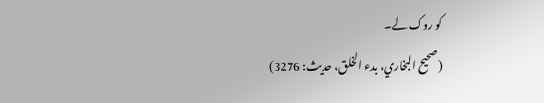کو روک لے۔
(صحیح البخاري، بدء الخلق، حدیث: 3276)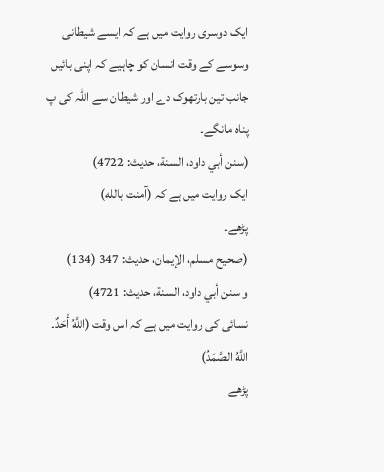ایک دوسری روایت میں ہے کہ ایسے شیطانی وسوسے کے وقت انسان کو چاہیے کہ اپنی بائیں جانب تین بارتھوک دے اور شیطان سے اللہ کی پ پناہ مانگے۔
(سنن أبي داود، السنة، حدیث: 4722)
ایک روایت میں ہے کہ (آمنت بالله)
پڑھے۔
(صحیح مسلم، الإیمان، حدیث: 347 (134)
و سنن أبي داود، السنة، حدیث: 4721)
نسائی کی روایت میں ہے کہ اس وقت (اللَّهُ أَحَدٌ۔
اللَّهُ الصَّمَدُ)
پڑھے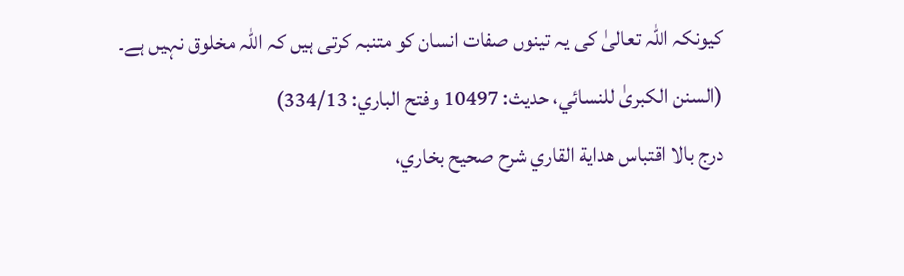کیونکہ اللہ تعالیٰ کی یہ تینوں صفات انسان کو متنبہ کرتی ہیں کہ اللہ مخلوق نہیں ہے۔
(السنن الکبریٰ للنسائي، حدیث: 10497 وفتح الباري: 334/13)
درج بالا اقتباس هداية القاري شرح صحيح بخاري،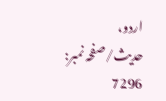اردو، حدیث/صفحہ نمبر: 7296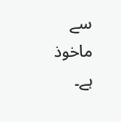سے ماخوذ ہے۔